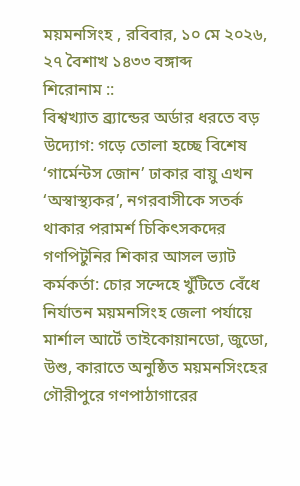ময়মনসিংহ , রবিবার, ১০ মে ২০২৬, ২৭ বৈশাখ ১৪৩৩ বঙ্গাব্দ
শিরোনাম ::
বিশ্বখ্যাত ব্র্যান্ডের অর্ডার ধরতে বড় উদ্যোগ: গড়ে তোলা হচ্ছে বিশেষ ‘গার্মেন্টস জোন’ ঢাকার বায়ু এখন ‘অস্বাস্থ্যকর’, নগরবাসীকে সতর্ক থাকার পরামর্শ চিকিৎসকদের গণপিটুনির শিকার আসল ভ্যাট কর্মকর্তা: চোর সন্দেহে খুঁটিতে বেঁধে নির্যাতন ময়মনসিংহ জেলা পর্যায়ে মার্শাল আর্টে তাইকোয়ানডো, জুডো, উশু, কারাতে অনুষ্ঠিত ময়মনসিংহের গৌরীপুরে গণপাঠাগারের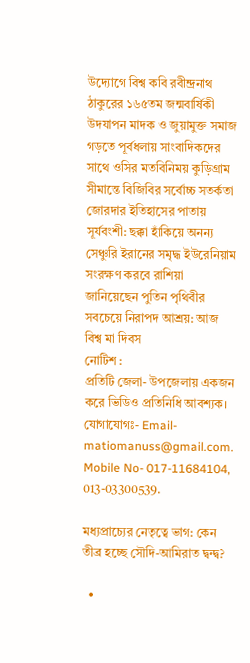উদ্যোগে বিশ্ব কবি রবীন্দ্রনাথ ঠাকুরের ১৬৫তম জন্মবার্ষিকী উদযাপন মাদক ও জুয়ামুক্ত সমাজ গড়তে পূর্বধলায় সাংবাদিকদের সাথে ওসির মতবিনিময় কুড়িগ্রাম সীমান্তে বিজিবির সর্বোচ্চ সতর্কতা জোরদার ইতিহাসের পাতায় সূর্যবংশী: ছক্কা হাঁকিয়ে অনন্য সেঞ্চুরি ইরানের সমৃদ্ধ ইউরেনিয়াম সংরক্ষণ করবে রাশিয়া জানিয়েছেন পুতিন পৃথিবীর সবচেয়ে নিরাপদ আশ্রয়: আজ বিশ্ব মা দিবস
নোটিশ :
প্রতিটি জেলা- উপজেলায় একজন করে ভিডিও প্রতিনিধি আবশ্যক। যোগাযোগঃ- Email- matiomanuss@gmail.com. Mobile No- 017-11684104, 013-03300539.

মধ্যপ্রাচ্যের নেতৃত্বে ভাগ: কেন তীব্র হচ্ছে সৌদি-আমিরাত দ্বন্দ্ব?

  •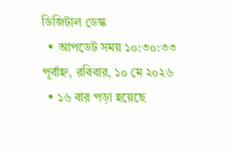ডিজিটাল ডেস্ক
  • আপডেট সময় ১০:৩০:৩৩ পূর্বাহ্ন, রবিবার, ১০ মে ২০২৬
  • ১৬ বার পড়া হয়েছে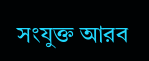সংযুক্ত আরব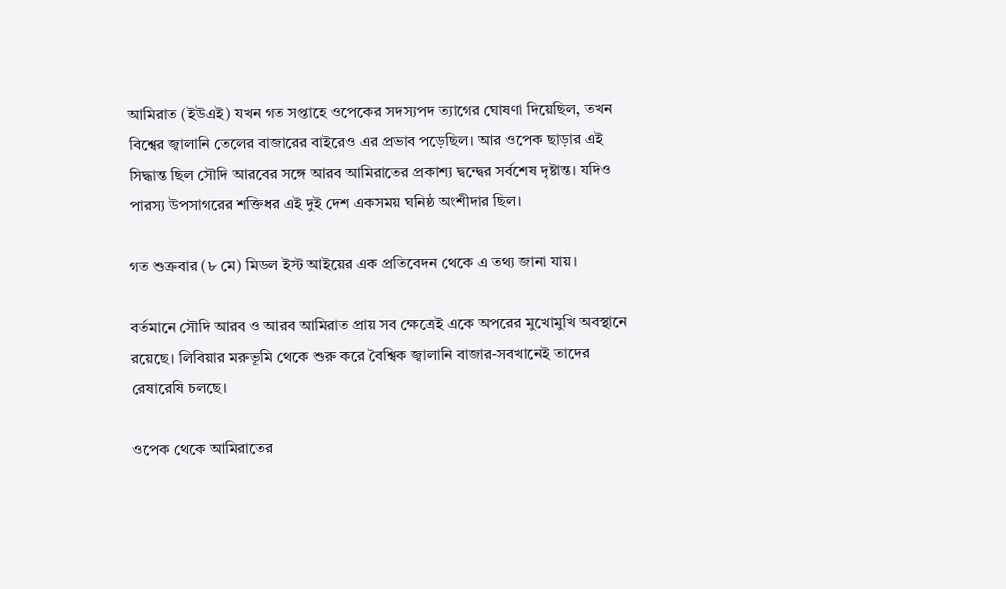আমিরাত (ইউএই) যখন গত সপ্তাহে ওপেকের সদস্যপদ ত্যাগের ঘোষণা দিয়েছিল, তখন বিশ্বের জ্বালানি তেলের বাজারের বাইরেও এর প্রভাব পড়েছিল। আর ওপেক ছাড়ার এই সিদ্ধান্ত ছিল সৌদি আরবের সঙ্গে আরব আমিরাতের প্রকাশ্য দ্বন্দ্বের সর্বশেষ দৃষ্টান্ত। যদিও পারস্য উপসাগরের শক্তিধর এই দুই দেশ একসময় ঘনিষ্ঠ অংশীদার ছিল।

গত শুক্রবার (৮ মে) মিডল ইস্ট আইয়ের এক প্রতিবেদন থেকে এ তথ্য জানা যায়।

বর্তমানে সৌদি আরব ও আরব আমিরাত প্রায় সব ক্ষেত্রেই একে অপরের মুখোমুখি অবস্থানে রয়েছে। লিবিয়ার মরুভূমি থেকে শুরু করে বৈশ্বিক জ্বালানি বাজার-সবখানেই তাদের রেষারেষি চলছে।

ওপেক থেকে আমিরাতের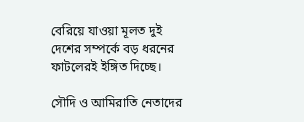বেরিয়ে যাওয়া মূলত দুই দেশের সম্পর্কে বড় ধরনের ফাটলেরই ইঙ্গিত দিচ্ছে।

সৌদি ও আমিরাতি নেতাদের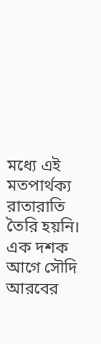মধ্যে এই মতপার্থক্য রাতারাতি তৈরি হয়নি। এক দশক আগে সৌদি আরবের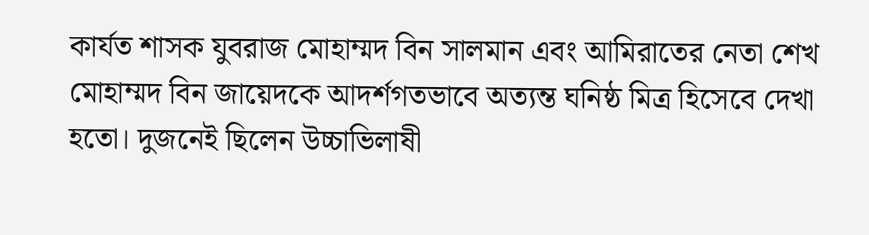কার্যত শাসক যুবরাজ মোহাম্মদ বিন সালমান এবং আমিরাতের নেতা শেখ মোহাম্মদ বিন জায়েদকে আদর্শগতভাবে অত্যন্ত ঘনিষ্ঠ মিত্র হিসেবে দেখা হতো। দুজনেই ছিলেন উচ্চাভিলাষী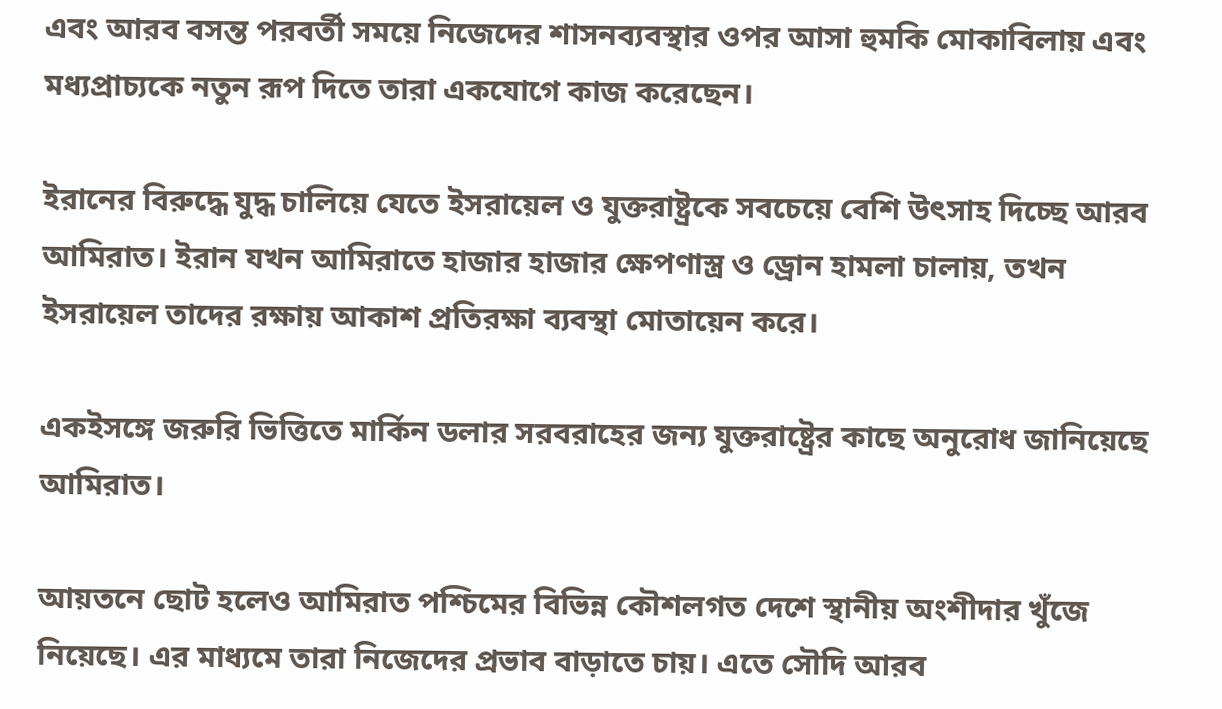এবং আরব বসন্ত পরবর্তী সময়ে নিজেদের শাসনব্যবস্থার ওপর আসা হুমকি মোকাবিলায় এবং মধ্যপ্রাচ্যকে নতুন রূপ দিতে তারা একযোগে কাজ করেছেন।

ইরানের বিরুদ্ধে যুদ্ধ চালিয়ে যেতে ইসরায়েল ও যুক্তরাষ্ট্রকে সবচেয়ে বেশি উৎসাহ দিচ্ছে আরব আমিরাত। ইরান যখন আমিরাতে হাজার হাজার ক্ষেপণাস্ত্র ও ড্রোন হামলা চালায়, তখন ইসরায়েল তাদের রক্ষায় আকাশ প্রতিরক্ষা ব্যবস্থা মোতায়েন করে।

একইসঙ্গে জরুরি ভিত্তিতে মার্কিন ডলার সরবরাহের জন্য যুক্তরাষ্ট্রের কাছে অনুরোধ জানিয়েছে আমিরাত।

আয়তনে ছোট হলেও আমিরাত পশ্চিমের বিভিন্ন কৌশলগত দেশে স্থানীয় অংশীদার খুঁজে নিয়েছে। এর মাধ্যমে তারা নিজেদের প্রভাব বাড়াতে চায়। এতে সৌদি আরব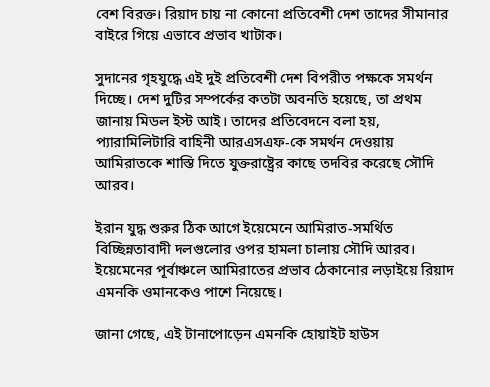বেশ বিরক্ত। রিয়াদ চায় না কোনো প্রতিবেশী দেশ তাদের সীমানার বাইরে গিয়ে এভাবে প্রভাব খাটাক।

সুদানের গৃহযুদ্ধে এই দুই প্রতিবেশী দেশ বিপরীত পক্ষকে সমর্থন দিচ্ছে। দেশ দুটির সম্পর্কের কতটা অবনতি হয়েছে, তা প্রথম জানায় মিডল ইস্ট আই। তাদের প্রতিবেদনে বলা হয়, প্যারামিলিটারি বাহিনী আরএসএফ-কে সমর্থন দেওয়ায় আমিরাতকে শাস্তি দিতে যুক্তরাষ্ট্রের কাছে তদবির করেছে সৌদি আরব।

ইরান যুদ্ধ শুরুর ঠিক আগে ইয়েমেনে আমিরাত-সমর্থিত বিচ্ছিন্নতাবাদী দলগুলোর ওপর হামলা চালায় সৌদি আরব। ইয়েমেনের পূর্বাঞ্চলে আমিরাতের প্রভাব ঠেকানোর লড়াইয়ে রিয়াদ এমনকি ওমানকেও পাশে নিয়েছে।

জানা গেছে, এই টানাপোড়েন এমনকি হোয়াইট হাউস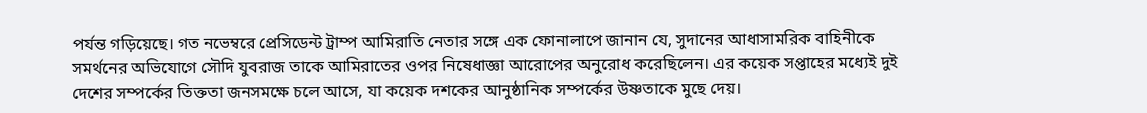পর্যন্ত গড়িয়েছে। গত নভেম্বরে প্রেসিডেন্ট ট্রাম্প আমিরাতি নেতার সঙ্গে এক ফোনালাপে জানান যে, সুদানের আধাসামরিক বাহিনীকে সমর্থনের অভিযোগে সৌদি যুবরাজ তাকে আমিরাতের ওপর নিষেধাজ্ঞা আরোপের অনুরোধ করেছিলেন। এর কয়েক সপ্তাহের মধ্যেই দুই দেশের সম্পর্কের তিক্ততা জনসমক্ষে চলে আসে, যা কয়েক দশকের আনুষ্ঠানিক সম্পর্কের উষ্ণতাকে মুছে দেয়।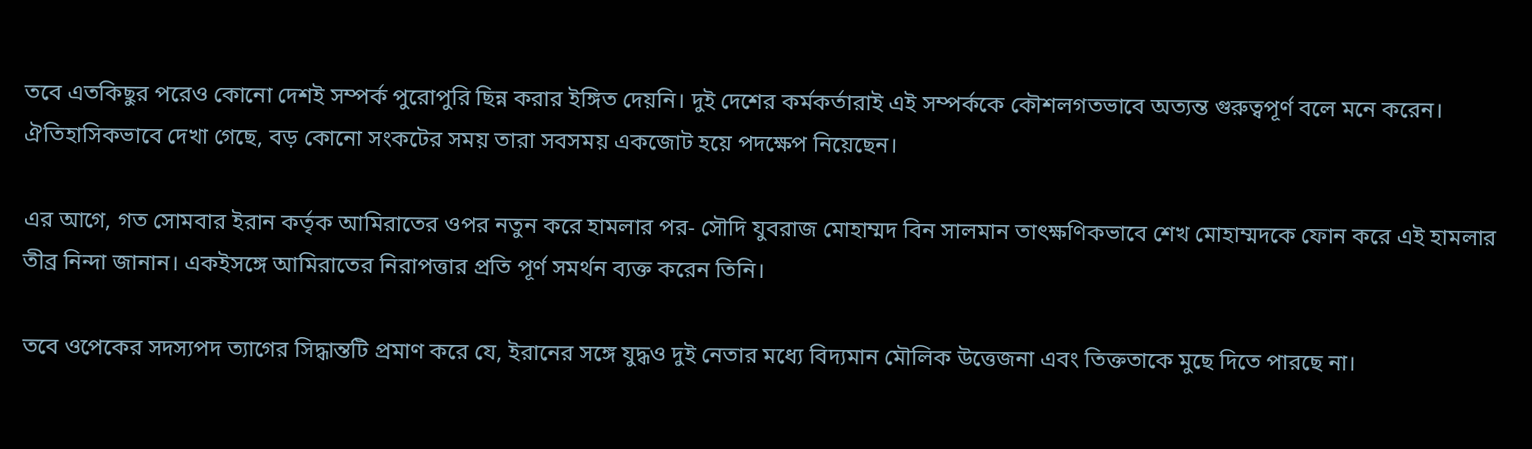তবে এতকিছুর পরেও কোনো দেশই সম্পর্ক পুরোপুরি ছিন্ন করার ইঙ্গিত দেয়নি। দুই দেশের কর্মকর্তারাই এই সম্পর্ককে কৌশলগতভাবে অত্যন্ত গুরুত্বপূর্ণ বলে মনে করেন। ঐতিহাসিকভাবে দেখা গেছে, বড় কোনো সংকটের সময় তারা সবসময় একজোট হয়ে পদক্ষেপ নিয়েছেন।

এর আগে, গত সোমবার ইরান কর্তৃক আমিরাতের ওপর নতুন করে হামলার পর- সৌদি যুবরাজ মোহাম্মদ বিন সালমান তাৎক্ষণিকভাবে শেখ মোহাম্মদকে ফোন করে এই হামলার তীব্র নিন্দা জানান। একইসঙ্গে আমিরাতের নিরাপত্তার প্রতি পূর্ণ সমর্থন ব্যক্ত করেন তিনি।

তবে ওপেকের সদস্যপদ ত্যাগের সিদ্ধান্তটি প্রমাণ করে যে, ইরানের সঙ্গে যুদ্ধও দুই নেতার মধ্যে বিদ্যমান মৌলিক উত্তেজনা এবং তিক্ততাকে মুছে দিতে পারছে না।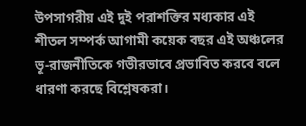উপসাগরীয় এই দুই পরাশক্তির মধ্যকার এই শীতল সম্পর্ক আগামী কয়েক বছর এই অঞ্চলের ভূ-রাজনীতিকে গভীরভাবে প্রভাবিত করবে বলে ধারণা করছে বিশ্লেষকরা।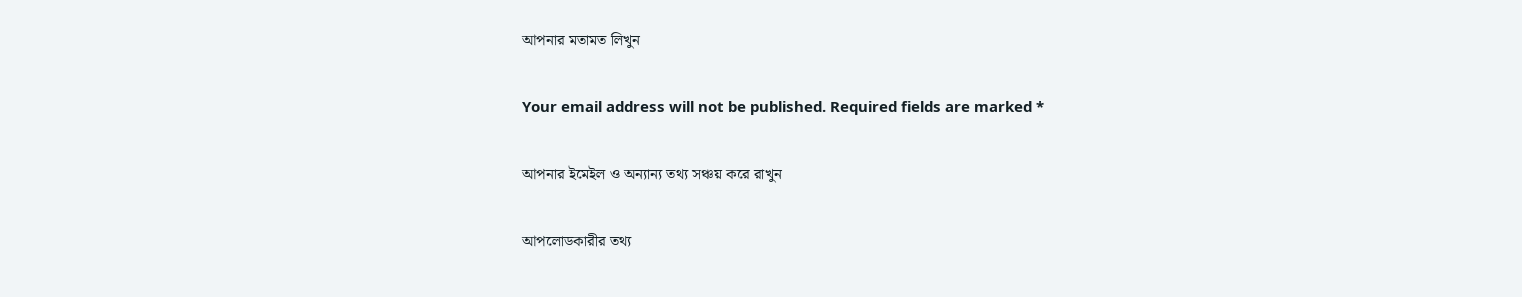আপনার মতামত লিখুন

Your email address will not be published. Required fields are marked *

আপনার ইমেইল ও অন্যান্য তথ্য সঞ্চয় করে রাখুন

আপলোডকারীর তথ্য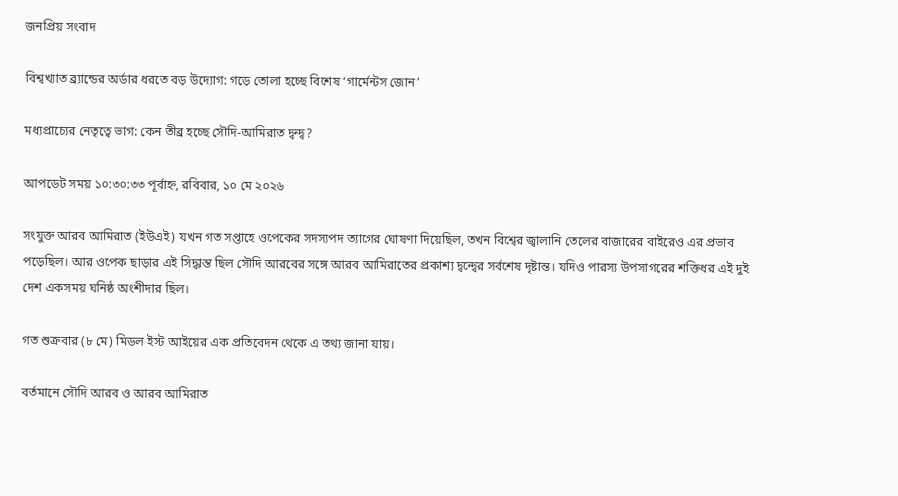জনপ্রিয় সংবাদ

বিশ্বখ্যাত ব্র্যান্ডের অর্ডার ধরতে বড় উদ্যোগ: গড়ে তোলা হচ্ছে বিশেষ ‘গার্মেন্টস জোন’

মধ্যপ্রাচ্যের নেতৃত্বে ভাগ: কেন তীব্র হচ্ছে সৌদি-আমিরাত দ্বন্দ্ব?

আপডেট সময় ১০:৩০:৩৩ পূর্বাহ্ন, রবিবার, ১০ মে ২০২৬

সংযুক্ত আরব আমিরাত (ইউএই) যখন গত সপ্তাহে ওপেকের সদস্যপদ ত্যাগের ঘোষণা দিয়েছিল, তখন বিশ্বের জ্বালানি তেলের বাজারের বাইরেও এর প্রভাব পড়েছিল। আর ওপেক ছাড়ার এই সিদ্ধান্ত ছিল সৌদি আরবের সঙ্গে আরব আমিরাতের প্রকাশ্য দ্বন্দ্বের সর্বশেষ দৃষ্টান্ত। যদিও পারস্য উপসাগরের শক্তিধর এই দুই দেশ একসময় ঘনিষ্ঠ অংশীদার ছিল।

গত শুক্রবার (৮ মে) মিডল ইস্ট আইয়ের এক প্রতিবেদন থেকে এ তথ্য জানা যায়।

বর্তমানে সৌদি আরব ও আরব আমিরাত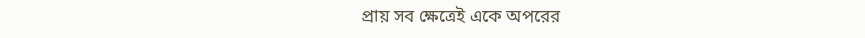প্রায় সব ক্ষেত্রেই একে অপরের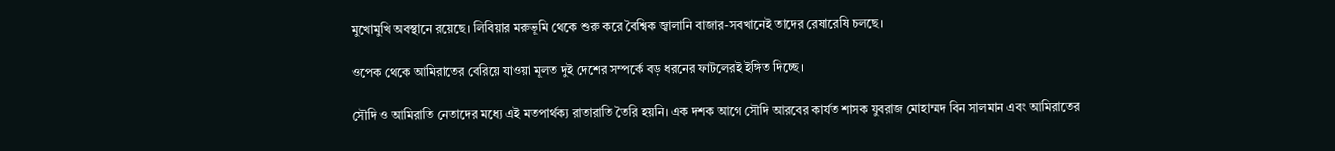মুখোমুখি অবস্থানে রয়েছে। লিবিয়ার মরুভূমি থেকে শুরু করে বৈশ্বিক জ্বালানি বাজার-সবখানেই তাদের রেষারেষি চলছে।

ওপেক থেকে আমিরাতের বেরিয়ে যাওয়া মূলত দুই দেশের সম্পর্কে বড় ধরনের ফাটলেরই ইঙ্গিত দিচ্ছে।

সৌদি ও আমিরাতি নেতাদের মধ্যে এই মতপার্থক্য রাতারাতি তৈরি হয়নি। এক দশক আগে সৌদি আরবের কার্যত শাসক যুবরাজ মোহাম্মদ বিন সালমান এবং আমিরাতের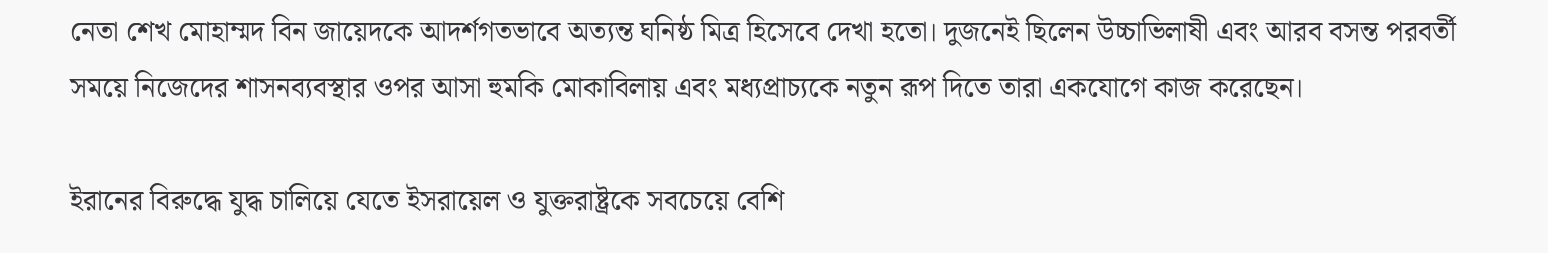নেতা শেখ মোহাম্মদ বিন জায়েদকে আদর্শগতভাবে অত্যন্ত ঘনিষ্ঠ মিত্র হিসেবে দেখা হতো। দুজনেই ছিলেন উচ্চাভিলাষী এবং আরব বসন্ত পরবর্তী সময়ে নিজেদের শাসনব্যবস্থার ওপর আসা হুমকি মোকাবিলায় এবং মধ্যপ্রাচ্যকে নতুন রূপ দিতে তারা একযোগে কাজ করেছেন।

ইরানের বিরুদ্ধে যুদ্ধ চালিয়ে যেতে ইসরায়েল ও যুক্তরাষ্ট্রকে সবচেয়ে বেশি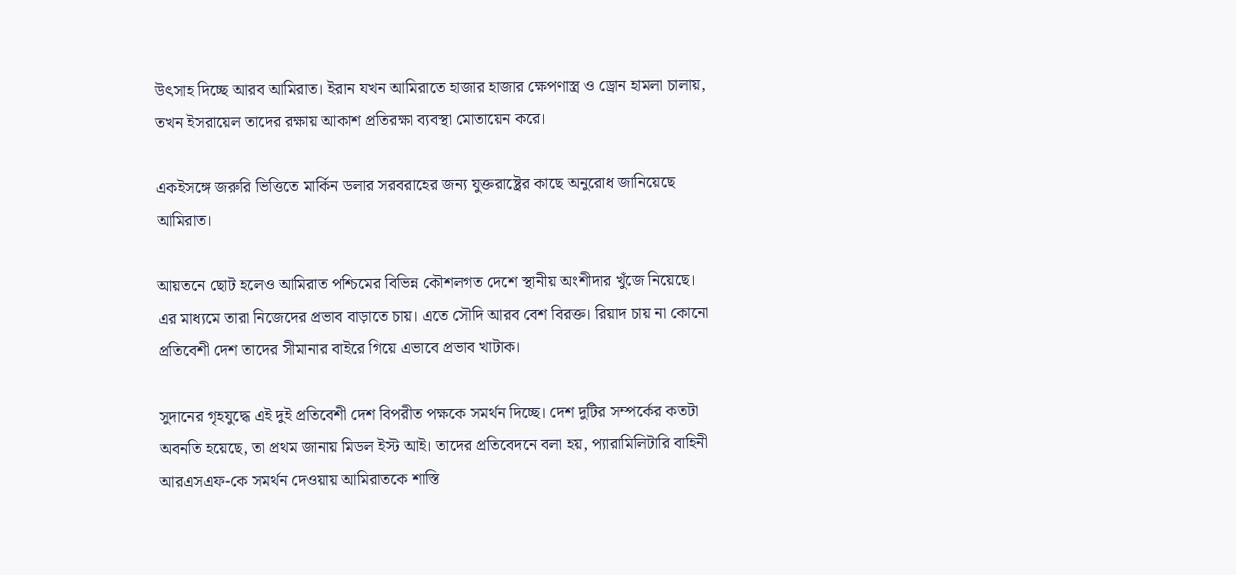উৎসাহ দিচ্ছে আরব আমিরাত। ইরান যখন আমিরাতে হাজার হাজার ক্ষেপণাস্ত্র ও ড্রোন হামলা চালায়, তখন ইসরায়েল তাদের রক্ষায় আকাশ প্রতিরক্ষা ব্যবস্থা মোতায়েন করে।

একইসঙ্গে জরুরি ভিত্তিতে মার্কিন ডলার সরবরাহের জন্য যুক্তরাষ্ট্রের কাছে অনুরোধ জানিয়েছে আমিরাত।

আয়তনে ছোট হলেও আমিরাত পশ্চিমের বিভিন্ন কৌশলগত দেশে স্থানীয় অংশীদার খুঁজে নিয়েছে। এর মাধ্যমে তারা নিজেদের প্রভাব বাড়াতে চায়। এতে সৌদি আরব বেশ বিরক্ত। রিয়াদ চায় না কোনো প্রতিবেশী দেশ তাদের সীমানার বাইরে গিয়ে এভাবে প্রভাব খাটাক।

সুদানের গৃহযুদ্ধে এই দুই প্রতিবেশী দেশ বিপরীত পক্ষকে সমর্থন দিচ্ছে। দেশ দুটির সম্পর্কের কতটা অবনতি হয়েছে, তা প্রথম জানায় মিডল ইস্ট আই। তাদের প্রতিবেদনে বলা হয়, প্যারামিলিটারি বাহিনী আরএসএফ-কে সমর্থন দেওয়ায় আমিরাতকে শাস্তি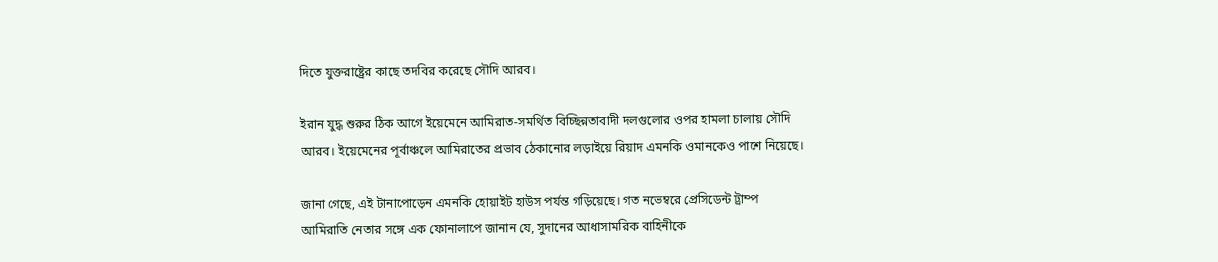দিতে যুক্তরাষ্ট্রের কাছে তদবির করেছে সৌদি আরব।

ইরান যুদ্ধ শুরুর ঠিক আগে ইয়েমেনে আমিরাত-সমর্থিত বিচ্ছিন্নতাবাদী দলগুলোর ওপর হামলা চালায় সৌদি আরব। ইয়েমেনের পূর্বাঞ্চলে আমিরাতের প্রভাব ঠেকানোর লড়াইয়ে রিয়াদ এমনকি ওমানকেও পাশে নিয়েছে।

জানা গেছে, এই টানাপোড়েন এমনকি হোয়াইট হাউস পর্যন্ত গড়িয়েছে। গত নভেম্বরে প্রেসিডেন্ট ট্রাম্প আমিরাতি নেতার সঙ্গে এক ফোনালাপে জানান যে, সুদানের আধাসামরিক বাহিনীকে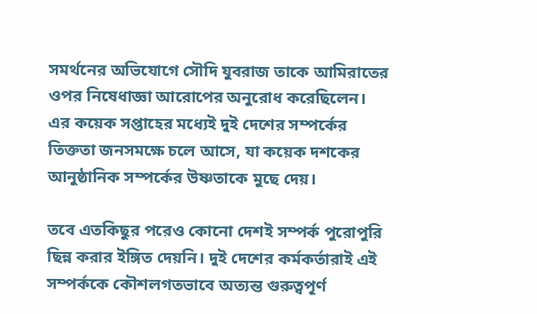সমর্থনের অভিযোগে সৌদি যুবরাজ তাকে আমিরাতের ওপর নিষেধাজ্ঞা আরোপের অনুরোধ করেছিলেন। এর কয়েক সপ্তাহের মধ্যেই দুই দেশের সম্পর্কের তিক্ততা জনসমক্ষে চলে আসে, যা কয়েক দশকের আনুষ্ঠানিক সম্পর্কের উষ্ণতাকে মুছে দেয়।

তবে এতকিছুর পরেও কোনো দেশই সম্পর্ক পুরোপুরি ছিন্ন করার ইঙ্গিত দেয়নি। দুই দেশের কর্মকর্তারাই এই সম্পর্ককে কৌশলগতভাবে অত্যন্ত গুরুত্বপূর্ণ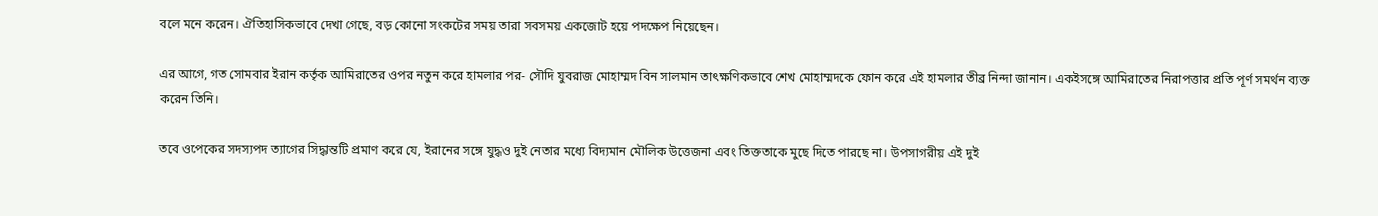বলে মনে করেন। ঐতিহাসিকভাবে দেখা গেছে, বড় কোনো সংকটের সময় তারা সবসময় একজোট হয়ে পদক্ষেপ নিয়েছেন।

এর আগে, গত সোমবার ইরান কর্তৃক আমিরাতের ওপর নতুন করে হামলার পর- সৌদি যুবরাজ মোহাম্মদ বিন সালমান তাৎক্ষণিকভাবে শেখ মোহাম্মদকে ফোন করে এই হামলার তীব্র নিন্দা জানান। একইসঙ্গে আমিরাতের নিরাপত্তার প্রতি পূর্ণ সমর্থন ব্যক্ত করেন তিনি।

তবে ওপেকের সদস্যপদ ত্যাগের সিদ্ধান্তটি প্রমাণ করে যে, ইরানের সঙ্গে যুদ্ধও দুই নেতার মধ্যে বিদ্যমান মৌলিক উত্তেজনা এবং তিক্ততাকে মুছে দিতে পারছে না। উপসাগরীয় এই দুই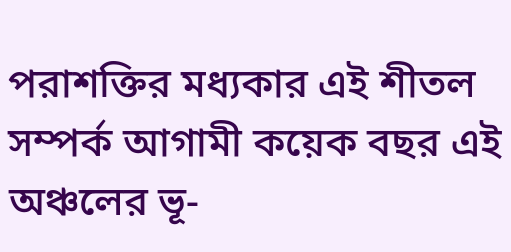পরাশক্তির মধ্যকার এই শীতল সম্পর্ক আগামী কয়েক বছর এই অঞ্চলের ভূ-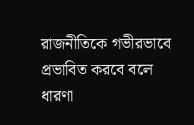রাজনীতিকে গভীরভাবে প্রভাবিত করবে বলে ধারণা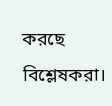করছে বিশ্লেষকরা।